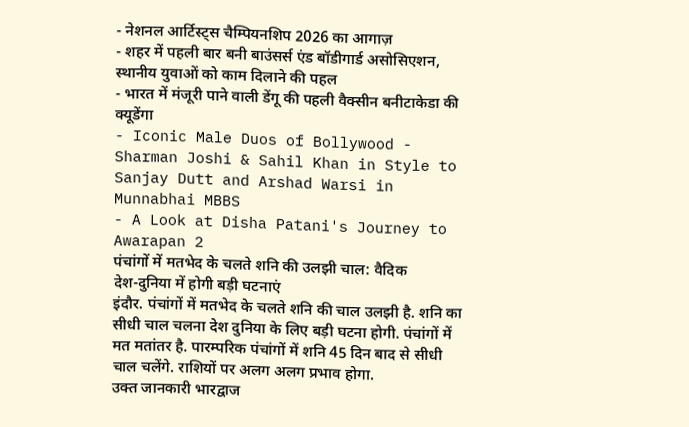- नेशनल आर्टिस्ट्स चैम्पियनशिप 2026 का आगाज़
- शहर में पहली बार बनी बाउंसर्स एंड बॉडीगार्ड असोसिएशन, स्थानीय युवाओं को काम दिलाने की पहल
- भारत में मंजूरी पाने वाली डेंगू की पहली वैक्सीन बनीटाकेडा की क्यूडेंगा
- Iconic Male Duos of Bollywood - Sharman Joshi & Sahil Khan in Style to Sanjay Dutt and Arshad Warsi in Munnabhai MBBS
- A Look at Disha Patani's Journey to Awarapan 2
पंचांगों में मतभेद के चलते शनि की उलझी चाल: वैदिक
देश-दुनिया में होगी बड़ी घटनाएं
इंदौर. पंचांगों में मतभेद के चलते शनि की चाल उलझी है. शनि का सीधी चाल चलना देश दुनिया के लिए बड़ी घटना होगी. पंचांगों में मत मतांतर है. पारम्परिक पंचांगों में शनि 45 दिन बाद से सीधी चाल चलेंगे. राशियों पर अलग अलग प्रभाव होगा.
उक्त जानकारी भारद्वाज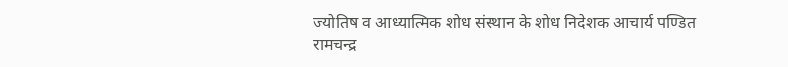ज्योतिष व आध्यात्मिक शोध संस्थान के शोध निदेशक आचार्य पण्डित रामचन्द्र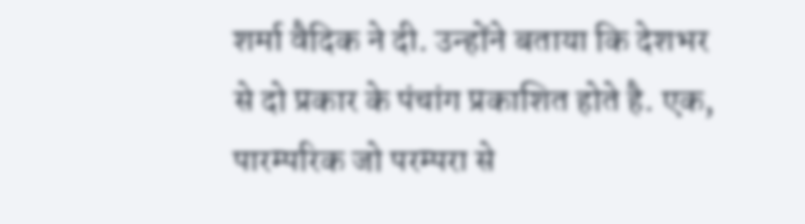शर्मा वैदिक ने दी. उन्होंने बताया कि देशभर से दो प्रकार के पंचांग प्रकाशित होते है. एक, पारम्परिक जो परम्परा से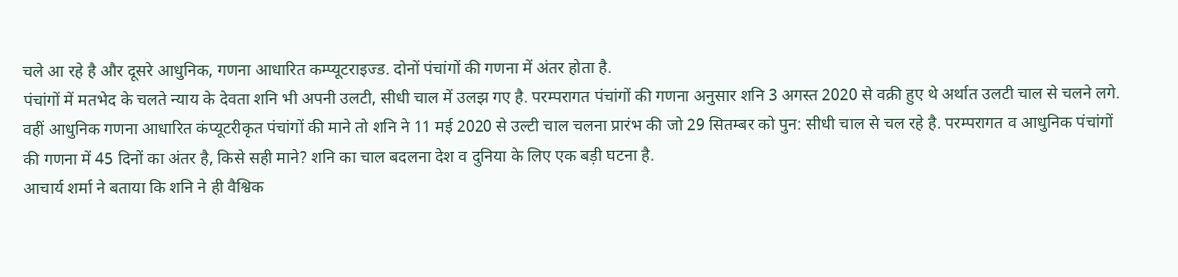चले आ रहे है और दूसरे आधुनिक, गणना आधारित कम्प्यूटराइज्ड. दोनों पंचांगों की गणना में अंतर होता है.
पंचांगों में मतभेद के चलते न्याय के देवता शनि भी अपनी उलटी, सीधी चाल में उलझ गए है. परम्परागत पंचांगों की गणना अनुसार शनि 3 अगस्त 2020 से वक्री हुए थे अर्थात उलटी चाल से चलने लगे. वहीं आधुनिक गणना आधारित कंप्यूटरीकृत पंचांगों की माने तो शनि ने 11 मई 2020 से उल्टी चाल चलना प्रारंभ की जो 29 सितम्बर को पुन: सीधी चाल से चल रहे है. परम्परागत व आधुनिक पंचांगों की गणना में 45 दिनों का अंतर है, किसे सही माने? शनि का चाल बदलना देश व दुनिया के लिए एक बड़ी घटना है.
आचार्य शर्मा ने बताया कि शनि ने ही वैश्विक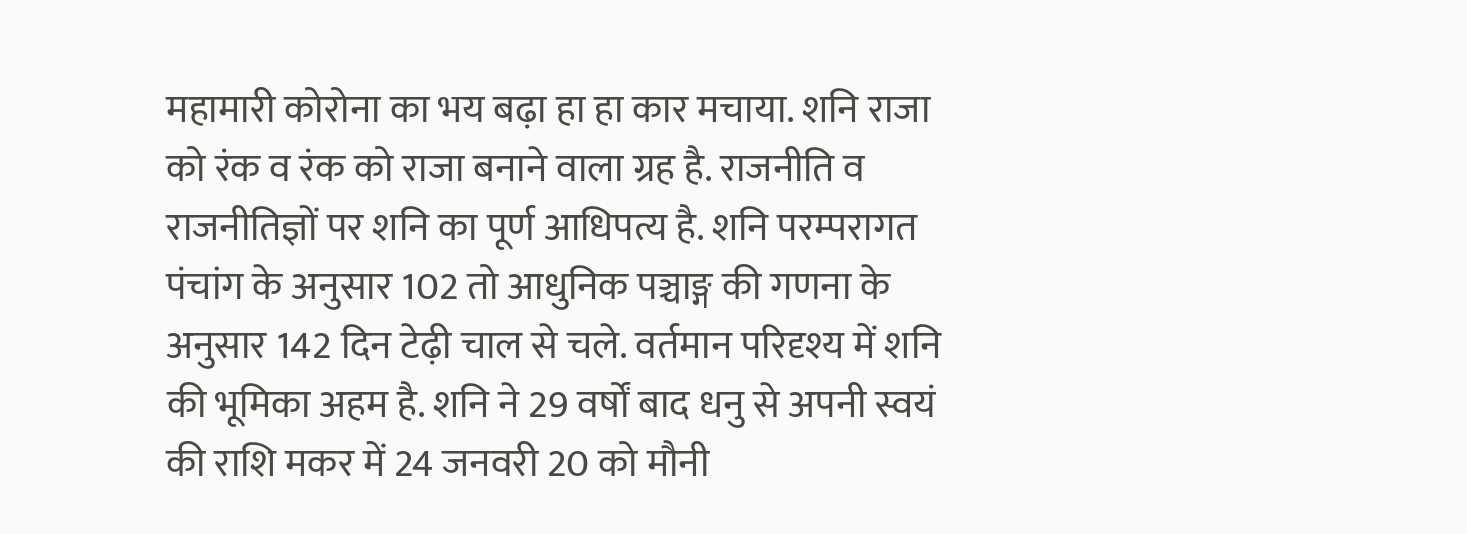महामारी कोरोना का भय बढ़ा हा हा कार मचाया. शनि राजा को रंक व रंक को राजा बनाने वाला ग्रह है. राजनीति व राजनीतिज्ञों पर शनि का पूर्ण आधिपत्य है. शनि परम्परागत पंचांग के अनुसार 102 तो आधुनिक पञ्चाङ्ग की गणना के अनुसार 142 दिन टेढ़ी चाल से चले. वर्तमान परिदृश्य में शनि की भूमिका अहम है. शनि ने 29 वर्षों बाद धनु से अपनी स्वयं की राशि मकर में 24 जनवरी 20 को मौनी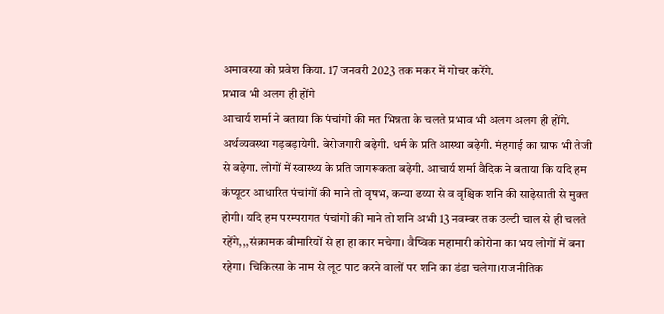अमावस्या को प्रवेश किया. 17 जनवरी 2023 तक मकर में गोचर करेंगे.
प्रभाव भी अलग ही होंगे
आचार्य शर्मा ने बताया कि पंचांगों की मत भिन्नता के चलते प्रभाव भी अलग अलग ही होंगे. अर्थव्यवस्था गड़बड़ायेगी. बेरोजगारी बढ़ेगी. धर्म के प्रति आस्था बढ़ेगी. मंहगाई का ग्राफ भी तेजी से बढ़ेगा. लोगों में स्वास्थ्य के प्रति जागरूकता बढ़ेगी. आचार्य शर्मा वैदिक ने बताया कि यदि हम कंप्यूटर आधारित पंचांगों की माने तो वृषभ, कन्या ढय्या से व वृश्चिक शनि की साढ़ेसाती से मुक्त होगी। यदि हम परम्परागत पंचांगों की माने तो शनि अभी 13 नवम्बर तक उल्टी चाल से ही चलते रहेंगे,,,संक्रामक बीमारियों से हा हा कार मचेगा। वैष्विक महामारी कोरोना का भय लोगों में बना रहेगा। चिकित्सा के नाम से लूट पाट करने वालों पर शनि का डंडा चलेगा।राजनीतिक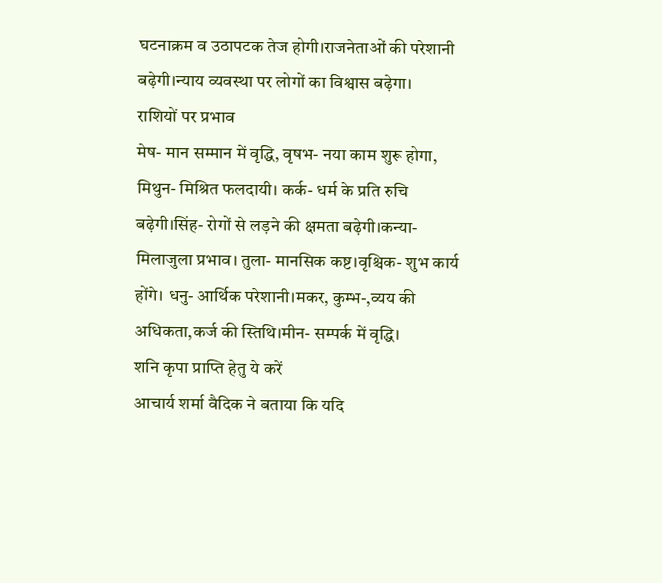घटनाक्रम व उठापटक तेज होगी।राजनेताओं की परेशानी बढ़ेगी।न्याय व्यवस्था पर लोगों का विश्वास बढ़ेगा।
राशियों पर प्रभाव
मेष- मान सम्मान में वृद्धि, वृषभ- नया काम शुरू होगा, मिथुन- मिश्रित फलदायी। कर्क- धर्म के प्रति रुचि बढ़ेगी।सिंह- रोगों से लड़ने की क्षमता बढ़ेगी।कन्या-मिलाजुला प्रभाव। तुला- मानसिक कष्ट।वृश्चिक- शुभ कार्य होंगे। धनु- आर्थिक परेशानी।मकर, कुम्भ-,व्यय की अधिकता,कर्ज की स्तिथि।मीन- सम्पर्क में वृद्धि।
शनि कृपा प्राप्ति हेतु ये करें
आचार्य शर्मा वैदिक ने बताया कि यदि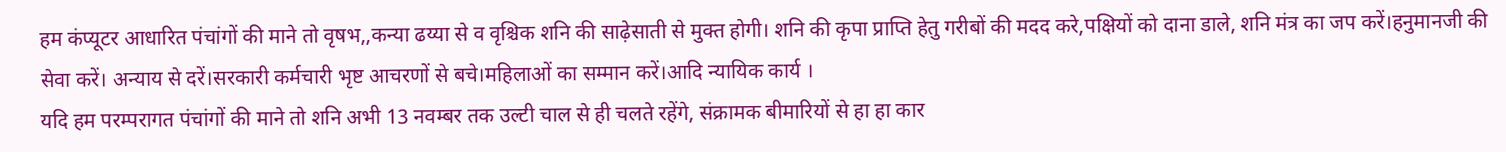हम कंप्यूटर आधारित पंचांगों की माने तो वृषभ,,कन्या ढय्या से व वृश्चिक शनि की साढ़ेसाती से मुक्त होगी। शनि की कृपा प्राप्ति हेतु गरीबों की मदद करे,पक्षियों को दाना डाले, शनि मंत्र का जप करें।हनुमानजी की सेवा करें। अन्याय से दरें।सरकारी कर्मचारी भृष्ट आचरणों से बचे।महिलाओं का सम्मान करें।आदि न्यायिक कार्य ।
यदि हम परम्परागत पंचांगों की माने तो शनि अभी 13 नवम्बर तक उल्टी चाल से ही चलते रहेंगे, संक्रामक बीमारियों से हा हा कार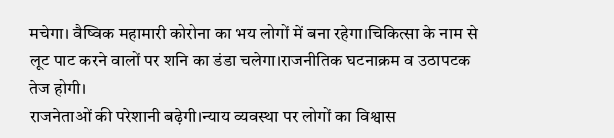मचेगा। वैष्विक महामारी कोरोना का भय लोगों में बना रहेगा।चिकित्सा के नाम से लूट पाट करने वालों पर शनि का डंडा चलेगा।राजनीतिक घटनाक्रम व उठापटक तेज होगी।
राजनेताओं की परेशानी बढ़ेगी।न्याय व्यवस्था पर लोगों का विश्वास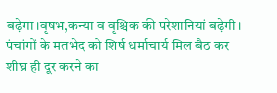बढ़ेगा।वृषभ,कन्या व वृश्चिक की परेशानियां बढ़ेगी। पंचांगों के मतभेद को शिर्ष धर्माचार्य मिल बैठ कर शीघ्र ही दूर करने का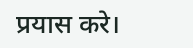प्रयास करे।